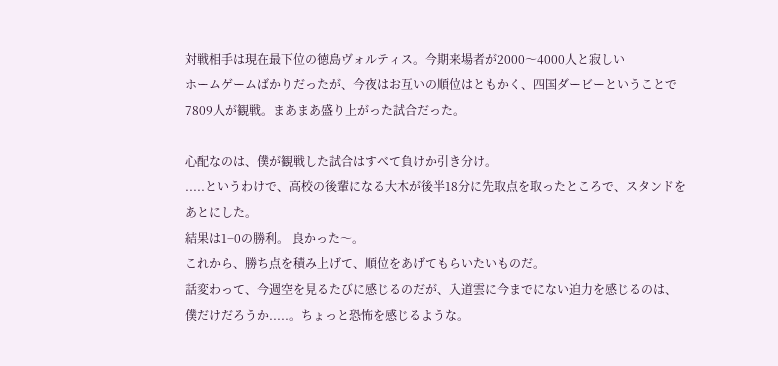対戦相手は現在最下位の徳島ヴォルティス。今期来場者が2000〜4000人と寂しい
ホームゲームばかりだったが、今夜はお互いの順位はともかく、四国ダービーということで
7809人が観戦。まあまあ盛り上がった試合だった。

心配なのは、僕が観戦した試合はすべて負けか引き分け。
.....というわけで、高校の後輩になる大木が後半18分に先取点を取ったところで、スタンドを
あとにした。
結果は1−0の勝利。 良かった〜。
これから、勝ち点を積み上げて、順位をあげてもらいたいものだ。
話変わって、今週空を見るたびに感じるのだが、入道雲に今までにない迫力を感じるのは、
僕だけだろうか.....。ちょっと恐怖を感じるような。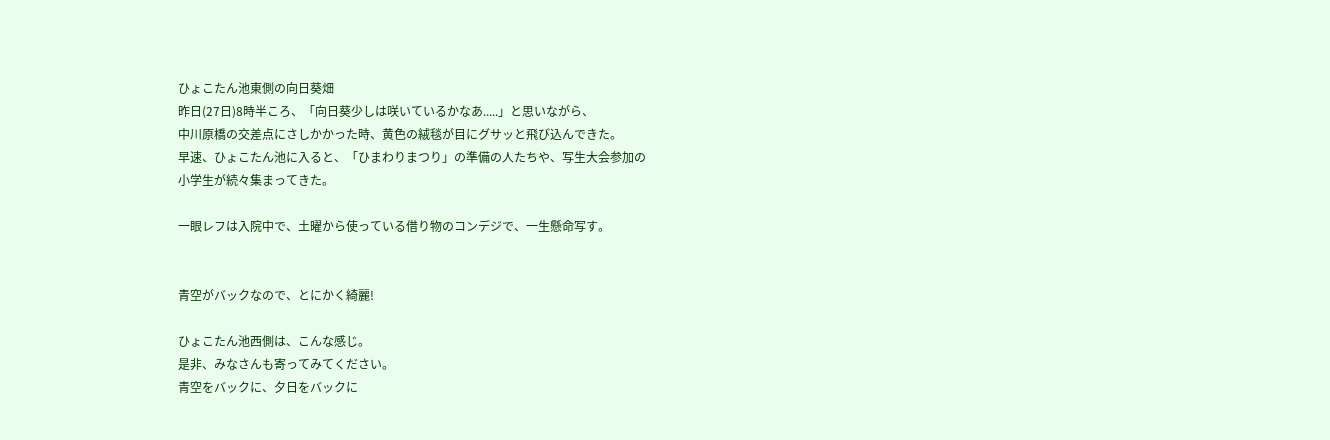ひょこたん池東側の向日葵畑
昨日(27日)8時半ころ、「向日葵少しは咲いているかなあ.....」と思いながら、
中川原橋の交差点にさしかかった時、黄色の絨毯が目にグサッと飛び込んできた。
早速、ひょこたん池に入ると、「ひまわりまつり」の準備の人たちや、写生大会参加の
小学生が続々集まってきた。

一眼レフは入院中で、土曜から使っている借り物のコンデジで、一生懸命写す。


青空がバックなので、とにかく綺麗!

ひょこたん池西側は、こんな感じ。
是非、みなさんも寄ってみてください。
青空をバックに、夕日をバックに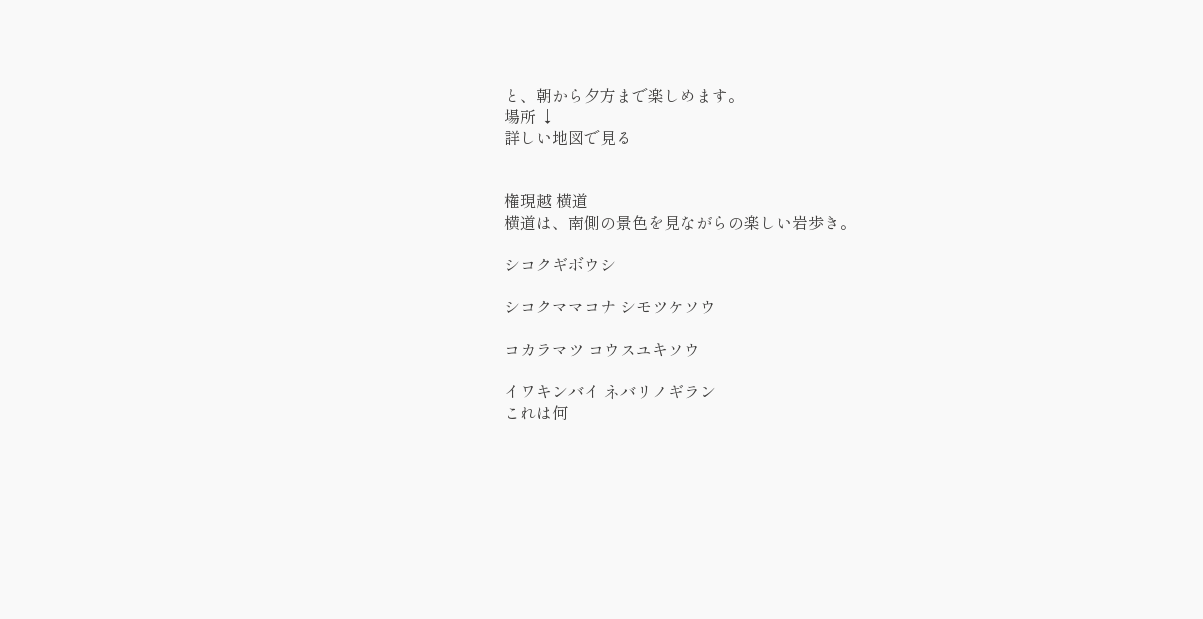と、朝から夕方まで楽しめます。
場所 ↓
詳しい地図で見る


権現越 横道
横道は、南側の景色を見ながらの楽しい岩歩き。

シコクギボウシ

シコクママコナ シモツケソウ

コカラマツ コウスユキソウ

イワキンバイ ネバリノギラン
これは何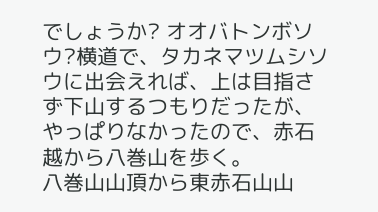でしょうか? オオバトンボソウ?横道で、タカネマツムシソウに出会えれば、上は目指さず下山するつもりだったが、
やっぱりなかったので、赤石越から八巻山を歩く。
八巻山山頂から東赤石山山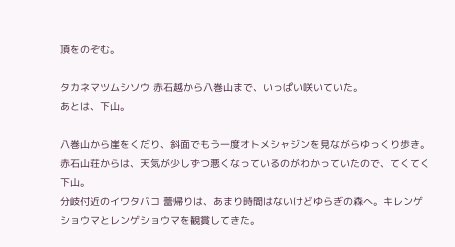頂をのぞむ。

タカネマツムシソウ 赤石越から八巻山まで、いっぱい咲いていた。
あとは、下山。

八巻山から崖をくだり、斜面でもう一度オトメシャジンを見ながらゆっくり歩き。
赤石山荘からは、天気が少しずつ悪くなっているのがわかっていたので、てくてく下山。
分岐付近のイワタバコ 蕾帰りは、あまり時間はないけどゆらぎの森へ。キレンゲショウマとレンゲショウマを観賞してきた。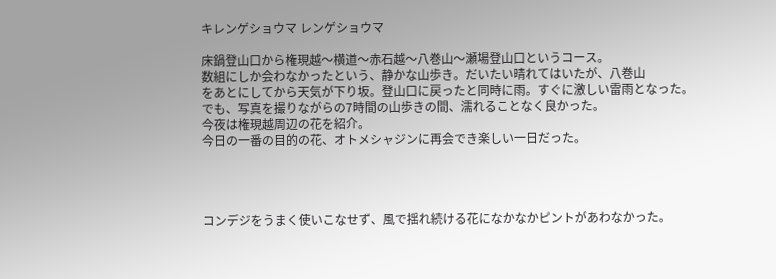キレンゲショウマ レンゲショウマ

床鍋登山口から権現越〜横道〜赤石越〜八巻山〜瀬場登山口というコース。
数組にしか会わなかったという、静かな山歩き。だいたい晴れてはいたが、八巻山
をあとにしてから天気が下り坂。登山口に戻ったと同時に雨。すぐに激しい雷雨となった。
でも、写真を撮りながらの7時間の山歩きの間、濡れることなく良かった。
今夜は権現越周辺の花を紹介。
今日の一番の目的の花、オトメシャジンに再会でき楽しい一日だった。




コンデジをうまく使いこなせず、風で揺れ続ける花になかなかピントがあわなかった。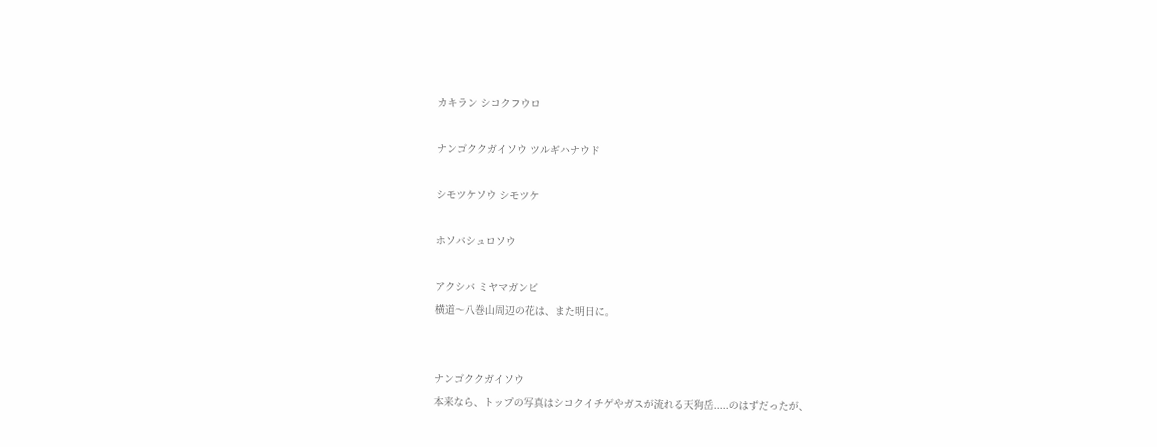カキラン シコクフウロ

ナンゴククガイソウ ツルギハナウド

シモツケソウ シモツケ

ホソバシュロソウ

アクシバ ミヤマガンビ
横道〜八巻山周辺の花は、また明日に。


ナンゴククガイソウ
本来なら、トップの写真はシコクイチゲやガスが流れる天狗岳.....のはずだったが、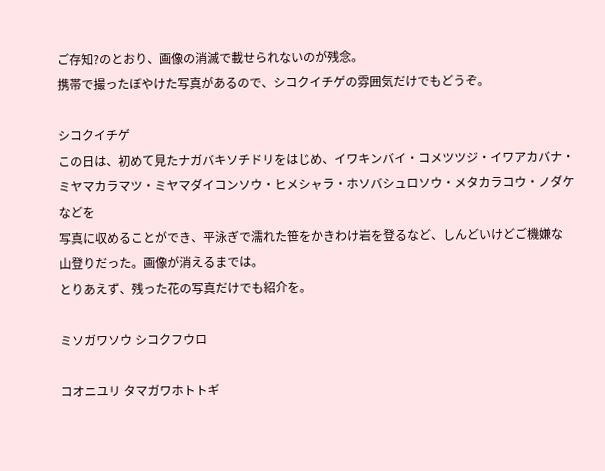ご存知?のとおり、画像の消滅で載せられないのが残念。
携帯で撮ったぼやけた写真があるので、シコクイチゲの雰囲気だけでもどうぞ。

シコクイチゲ
この日は、初めて見たナガバキソチドリをはじめ、イワキンバイ・コメツツジ・イワアカバナ・
ミヤマカラマツ・ミヤマダイコンソウ・ヒメシャラ・ホソバシュロソウ・メタカラコウ・ノダケなどを
写真に収めることができ、平泳ぎで濡れた笹をかきわけ岩を登るなど、しんどいけどご機嫌な
山登りだった。画像が消えるまでは。
とりあえず、残った花の写真だけでも紹介を。

ミソガワソウ シコクフウロ

コオニユリ タマガワホトトギ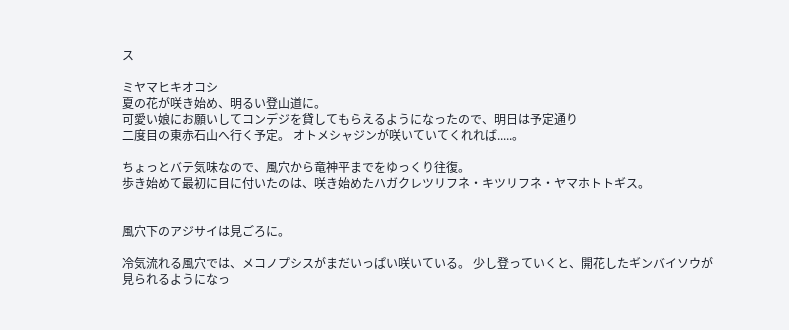ス

ミヤマヒキオコシ
夏の花が咲き始め、明るい登山道に。
可愛い娘にお願いしてコンデジを貸してもらえるようになったので、明日は予定通り
二度目の東赤石山へ行く予定。 オトメシャジンが咲いていてくれれば.....。

ちょっとバテ気味なので、風穴から竜神平までをゆっくり往復。
歩き始めて最初に目に付いたのは、咲き始めたハガクレツリフネ・キツリフネ・ヤマホトトギス。


風穴下のアジサイは見ごろに。

冷気流れる風穴では、メコノプシスがまだいっぱい咲いている。 少し登っていくと、開花したギンバイソウが
見られるようになっ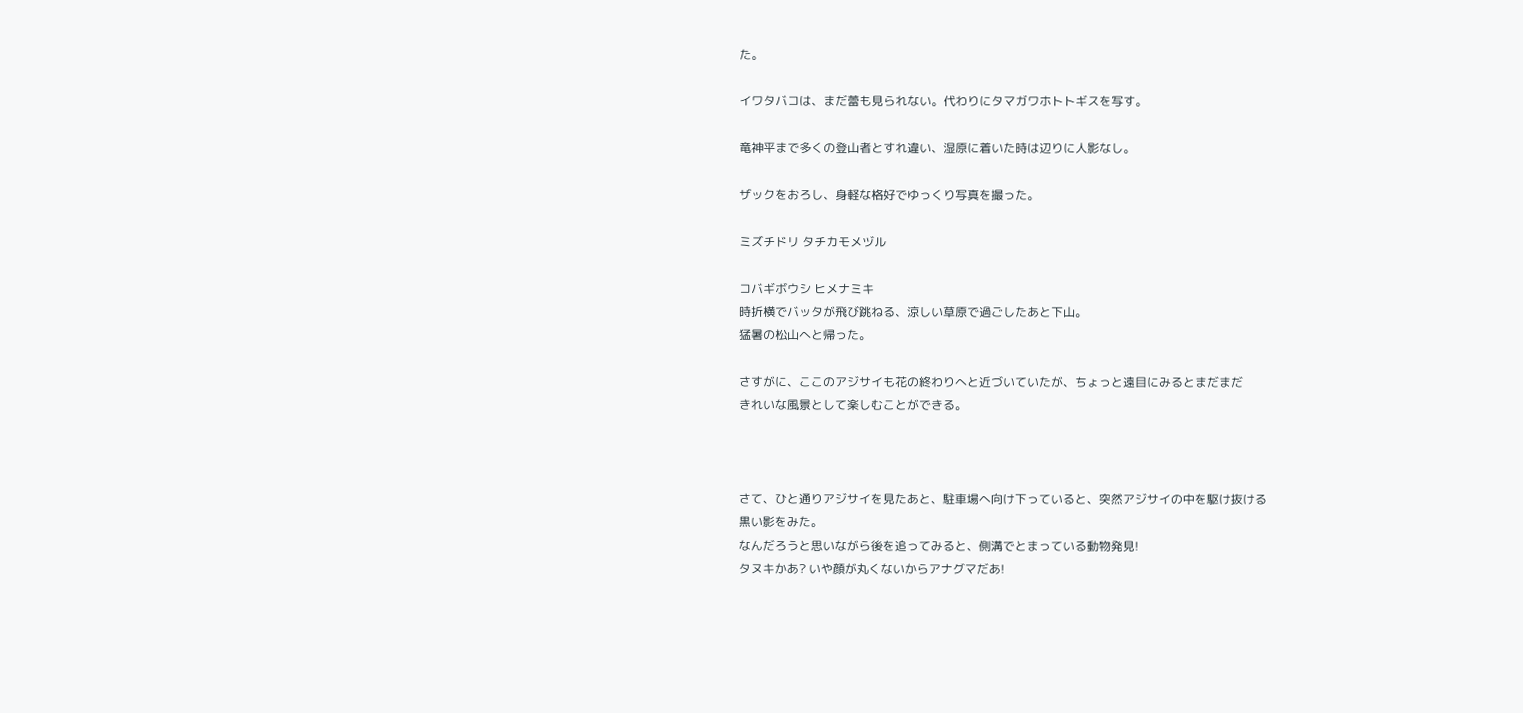た。

イワタバコは、まだ蕾も見られない。代わりにタマガワホトトギスを写す。

竜神平まで多くの登山者とすれ違い、湿原に着いた時は辺りに人影なし。

ザックをおろし、身軽な格好でゆっくり写真を撮った。

ミズチドリ タチカモメヅル

コバギボウシ ヒメナミキ
時折横でバッタが飛び跳ねる、涼しい草原で過ごしたあと下山。
猛暑の松山へと帰った。

さすがに、ここのアジサイも花の終わりへと近づいていたが、ちょっと遠目にみるとまだまだ
きれいな風景として楽しむことができる。



さて、ひと通りアジサイを見たあと、駐車場へ向け下っていると、突然アジサイの中を駆け抜ける
黒い影をみた。
なんだろうと思いながら後を追ってみると、側溝でとまっている動物発見!
タヌキかあ? いや顔が丸くないからアナグマだあ!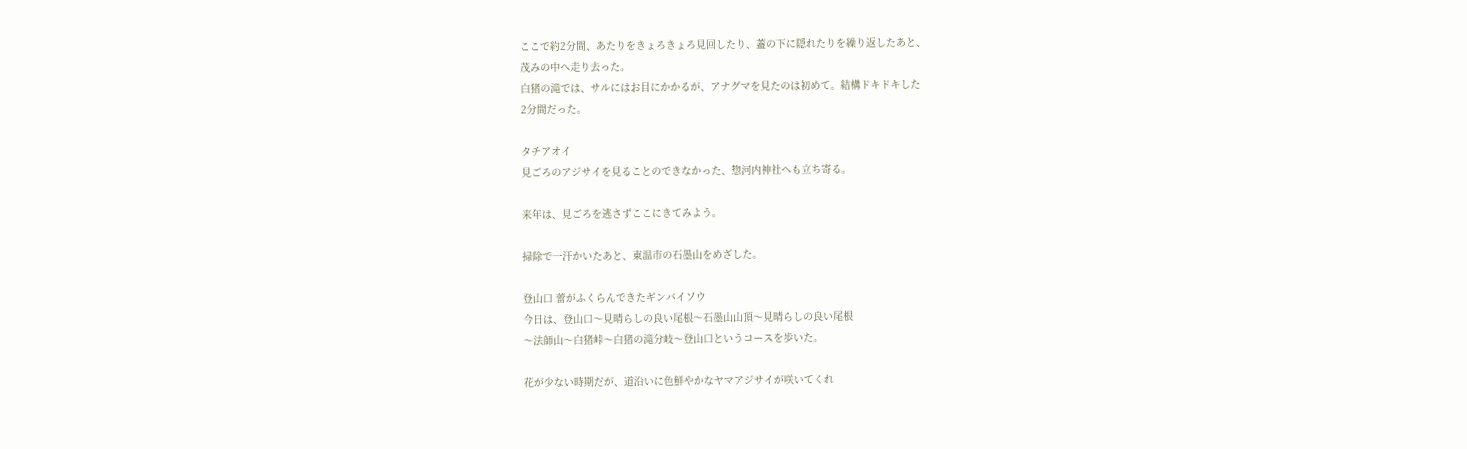ここで約2分間、あたりをきょろきょろ見回したり、蓋の下に隠れたりを繰り返したあと、
茂みの中へ走り去った。
白猪の滝では、サルにはお目にかかるが、アナグマを見たのは初めて。結構ドキドキした
2分間だった。

タチアオイ
見ごろのアジサイを見ることのできなかった、惣河内神社へも立ち寄る。

来年は、見ごろを逃さずここにきてみよう。

掃除で一汗かいたあと、東温市の石墨山をめざした。

登山口 蕾がふくらんできたギンバイソウ
今日は、登山口〜見晴らしの良い尾根〜石墨山山頂〜見晴らしの良い尾根
〜法師山〜白猪峠〜白猪の滝分岐〜登山口というコースを歩いた。

花が少ない時期だが、道沿いに色鮮やかなヤマアジサイが咲いてくれ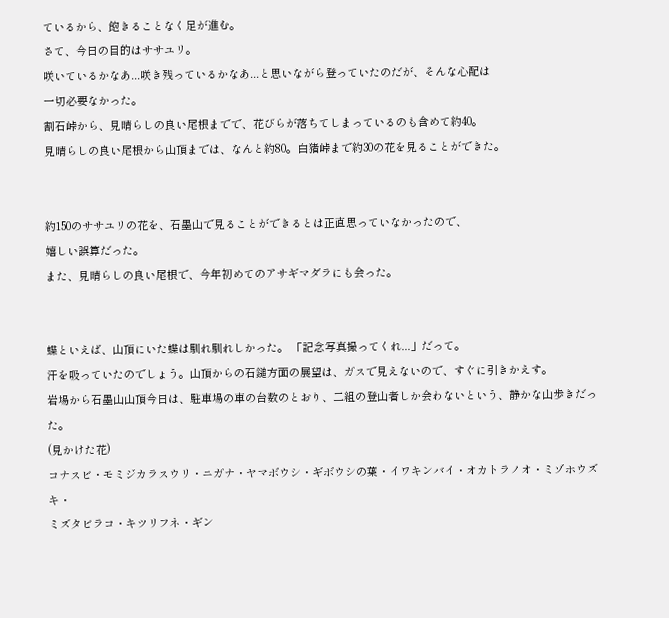ているから、飽きることなく足が進む。
さて、今日の目的はササユリ。
咲いているかなあ...咲き残っているかなあ...と思いながら登っていたのだが、そんな心配は
一切必要なかった。
割石峠から、見晴らしの良い尾根までで、花びらが落ちてしまっているのも含めて約40。
見晴らしの良い尾根から山頂までは、なんと約80。白猪峠まで約30の花を見ることができた。


約150のササユリの花を、石墨山で見ることができるとは正直思っていなかったので、
嬉しい誤算だった。
また、見晴らしの良い尾根で、今年初めてのアサギマダラにも会った。


蝶といえば、山頂にいた蝶は馴れ馴れしかった。 「記念写真撮ってくれ...」だって。
汗を吸っていたのでしょう。山頂からの石鎚方面の展望は、ガスで見えないので、すぐに引きかえす。
岩場から石墨山山頂今日は、駐車場の車の台数のとおり、二組の登山者しか会わないという、静かな山歩きだった。
(見かけた花)
コナスビ・モミジカラスウリ・ニガナ・ヤマボウシ・ギボウシの葉・イワキンバイ・オカトラノオ・ミゾホウズキ・
ミズタビラコ・キツリフネ・ギン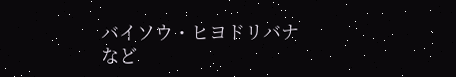バイソウ・ヒヨドリバナなど